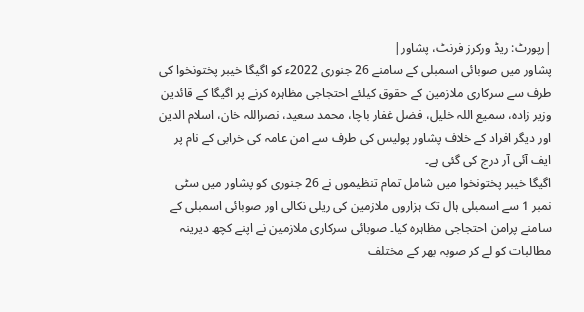|رپورٹ: ریڈ ورکرز فرنٹ، پشاور|
پشاور میں صوبائی اسمبلی کے سامنے 26 جنوری 2022ء کو اگیگا خیبر پختونخوا کی طرف سے سرکاری ملازمین کے حقوق کیلئے احتجاجی مظاہرہ کرنے پر اگیگا کے قائدین وزیر زادہ، سمیع اللہ خلیل، فضل غفار باچا، محمد سعید، نصراللہ خان، اسلام الدین اور دیگر افراد کے خلاف پشاور پولیس کی طرف سے امن عامہ کی خرابی کے نام پر ایف آئی آر درج کی گئی ہے۔
اگیگا خیبر پختونخوا میں شامل تمام تنظیموں نے 26 جنوری کو پشاور میں سٹی نمبر 1 سے اسمبلی ہال تک ہزاروں ملازمین کی ریلی نکالی اور صوبائی اسمبلی کے سامنے پرامن احتجاجی مظاہرہ کیا۔ صوبائی سرکاری ملازمین نے اپنے کچھ دیرینہ مطالبات کو لے کر صوبہ بھر کے مختلف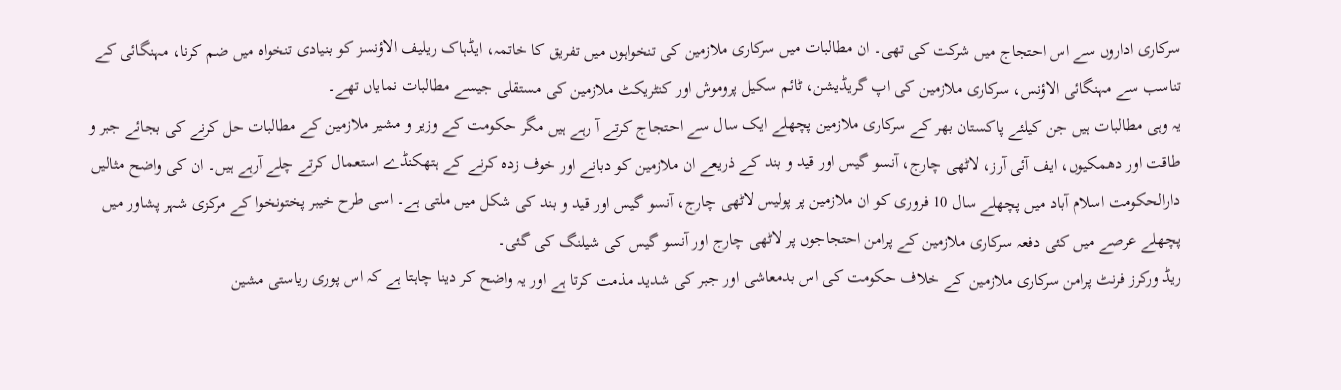سرکاری اداروں سے اس احتجاج میں شرکت کی تھی۔ ان مطالبات میں سرکاری ملازمین کی تنخواہوں میں تفریق کا خاتمہ، ایڈہاک ریلیف الاؤنسز کو بنیادی تنخواہ میں ضم کرنا، مہنگائی کے تناسب سے مہنگائی الاؤنس، سرکاری ملازمین کی اپ گریڈیشن، ٹائم سکیل پروموش اور کنٹریکٹ ملازمین کی مستقلی جیسے مطالبات نمایاں تھے۔
یہ وہی مطالبات ہیں جن کیلئے پاکستان بھر کے سرکاری ملازمین پچھلے ایک سال سے احتجاج کرتے آ رہے ہیں مگر حکومت کے وزیر و مشیر ملازمین کے مطالبات حل کرنے کی بجائے جبر و طاقت اور دھمکیوں، ایف آئی آرز، لاٹھی چارج، آنسو گیس اور قید و بند کے ذریعے ان ملازمین کو دبانے اور خوف زدہ کرنے کے ہتھکنڈے استعمال کرتے چلے آرہے ہیں۔ ان کی واضح مثالیں دارالحکومت اسلام آباد میں پچھلے سال 10 فروری کو ان ملازمین پر پولیس لاٹھی چارج، آنسو گیس اور قید و بند کی شکل میں ملتی ہے۔ اسی طرح خیبر پختونخوا کے مرکزی شہر پشاور میں پچھلے عرصے میں کئی دفعہ سرکاری ملازمین کے پرامن احتجاجوں پر لاٹھی چارج اور آنسو گیس کی شیلنگ کی گئی۔
ریڈ ورکرز فرنٹ پرامن سرکاری ملازمین کے خلاف حکومت کی اس بدمعاشی اور جبر کی شدید مذمت کرتا ہے اور یہ واضح کر دینا چاہتا ہے کہ اس پوری ریاستی مشین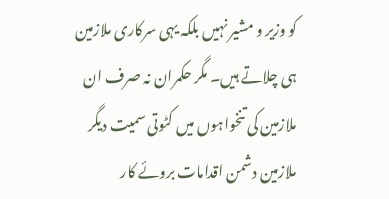کو وزیر و مشیر نہیں بلکہ یہی سرکاری ملازمین ہی چلاتے ہیں۔ مگر حکمران نہ صرف ان ملازمین کی تنخواہوں میں کٹوتی سمیت دیگر ملازمین دشمن اقدامات بروئے کار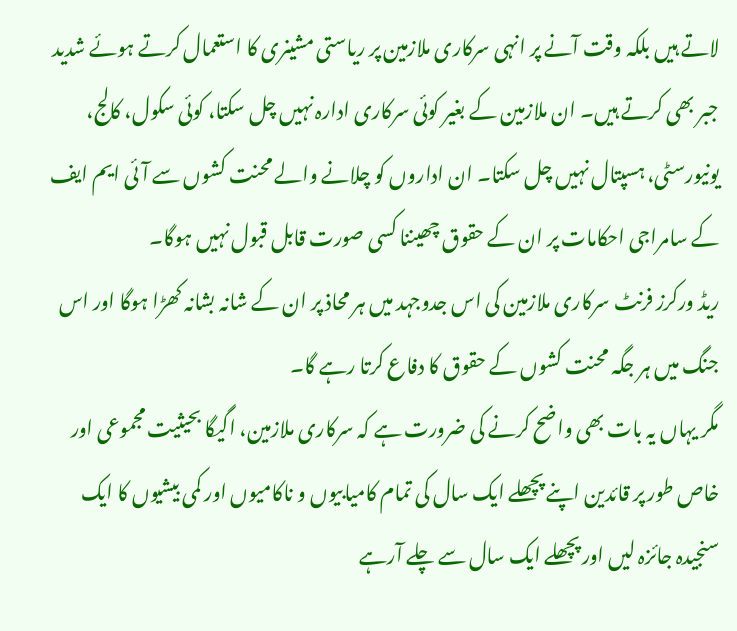لاتے ہیں بلکہ وقت آنے پر انہی سرکاری ملازمین پر ریاستی مشینری کا استعمال کرتے ہوئے شدید جبر بھی کرتے ہیں۔ ان ملازمین کے بغیر کوئی سرکاری ادارہ نہیں چل سکتا، کوئی سکول، کالج، یونیورسٹی، ہسپتال نہیں چل سکتا۔ ان اداروں کو چلانے والے محنت کشوں سے آئی ایم ایف کے سامراجی احکامات پر ان کے حقوق چھیننا کسی صورت قابل قبول نہیں ہوگا۔
ریڈ ورکرز فرنٹ سرکاری ملازمین کی اس جدوجہد میں ہر محاذ پر ان کے شانہ بشانہ کھڑا ہوگا اور اس جنگ میں ہر جگہ محنت کشوں کے حقوق کا دفاع کرتا رہے گا۔
مگر یہاں یہ بات بھی واضح کرنے کی ضرورت ہے کہ سرکاری ملازمین، اگیگا بحیثیت مجموعی اور خاص طور پر قائدین اپنے پچھلے ایک سال کی تمام کامیابیوں و ناکامیوں اور کمی بیشیوں کا ایک سنجیدہ جائزہ لیں اور پچھلے ایک سال سے چلے آرہے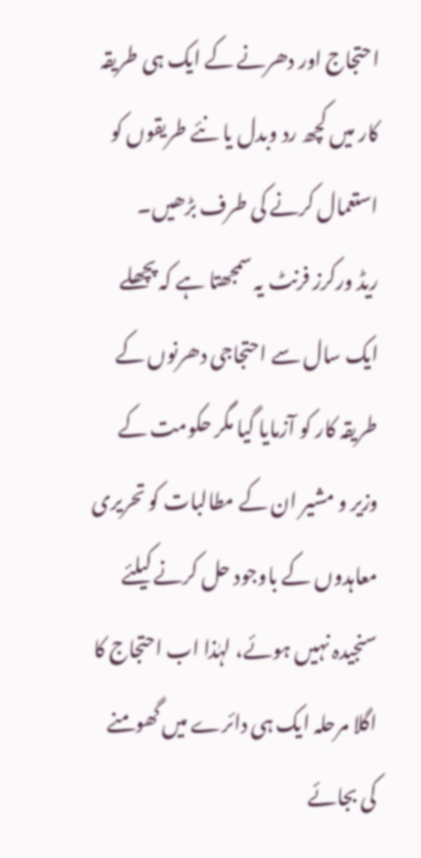احتجاج اور دھرنے کے ایک ہی طریقہ کار میں کچھ رد وبدل یا نئے طریقوں کو استعمال کرنے کی طرف بڑھیں۔
ریڈ ورکرز فرنٹ یہ سمجھتا ہے کہ پچھلے ایک سال سے احتجاجی دھرنوں کے طریقہ کار کو آزمایا گیا مگر حکومت کے وزیر و مشیر ان کے مطالبات کو تحریری معاہدوں کے باوجود حل کرنے کیلئے سنجیدہ نہیں ہوئے، لہٰذا اب احتجاج کا اگلا مرحلہ ایک ہی دائرے میں گھومنے کی بجائے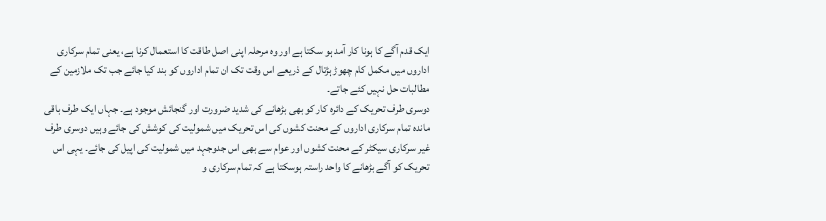ایک قدم آگے کا ہونا کار آمد ہو سکتا ہے اور وہ مرحلہ اپنی اصل طاقت کا استعمال کرنا ہے، یعنی تمام سرکاری اداروں میں مکمل کام چھوڑ ہڑتال کے ذریعے اس وقت تک ان تمام اداروں کو بند کیا جائے جب تک ملازمین کے مطالبات حل نہیں کئے جاتے۔
دوسری طرف تحریک کے دائرہ کار کو بھی بڑھانے کی شدید ضرورت اور گنجائش موجود ہے۔ جہاں ایک طرف باقی ماندہ تمام سرکاری اداروں کے محنت کشوں کی اس تحریک میں شمولیت کی کوشش کی جائے وہیں دوسری طرف غیر سرکاری سیکٹر کے محنت کشوں اور عوام سے بھی اس جدوجہد میں شمولیت کی اپیل کی جائے۔ یہی اس تحریک کو آگے بڑھانے کا واحد راستہ ہوسکتا ہے کہ تمام سرکاری و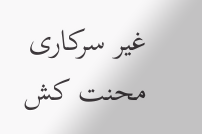غیر سرکاری محنت کش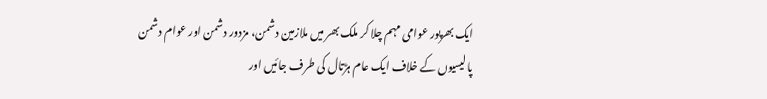ایک بھرپور عوامی مہم چلا کر ملک بھر میں ملازمین دشمن، مزدور دشمن اور عوام دشمن پالیسیوں کے خلاف ایک عام ہڑتال کی طرف جائیں اور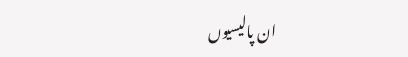ان پالیسیوں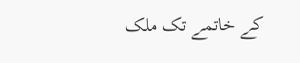کے خاتمے تک ملک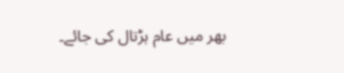بھر میں عام ہڑتال کی جائے۔